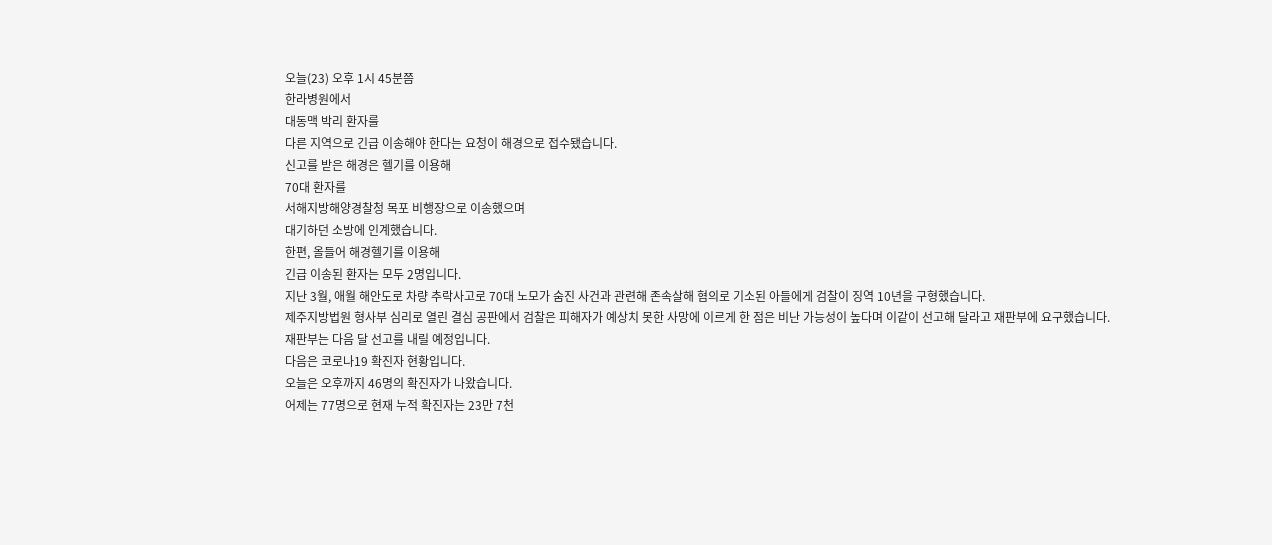오늘(23) 오후 1시 45분쯤
한라병원에서
대동맥 박리 환자를
다른 지역으로 긴급 이송해야 한다는 요청이 해경으로 접수됐습니다.
신고를 받은 해경은 헬기를 이용해
70대 환자를
서해지방해양경찰청 목포 비행장으로 이송했으며
대기하던 소방에 인계했습니다.
한편, 올들어 해경헬기를 이용해
긴급 이송된 환자는 모두 2명입니다.
지난 3월, 애월 해안도로 차량 추락사고로 70대 노모가 숨진 사건과 관련해 존속살해 혐의로 기소된 아들에게 검찰이 징역 10년을 구형했습니다.
제주지방법원 형사부 심리로 열린 결심 공판에서 검찰은 피해자가 예상치 못한 사망에 이르게 한 점은 비난 가능성이 높다며 이같이 선고해 달라고 재판부에 요구했습니다.
재판부는 다음 달 선고를 내릴 예정입니다.
다음은 코로나19 확진자 현황입니다.
오늘은 오후까지 46명의 확진자가 나왔습니다.
어제는 77명으로 현재 누적 확진자는 23만 7천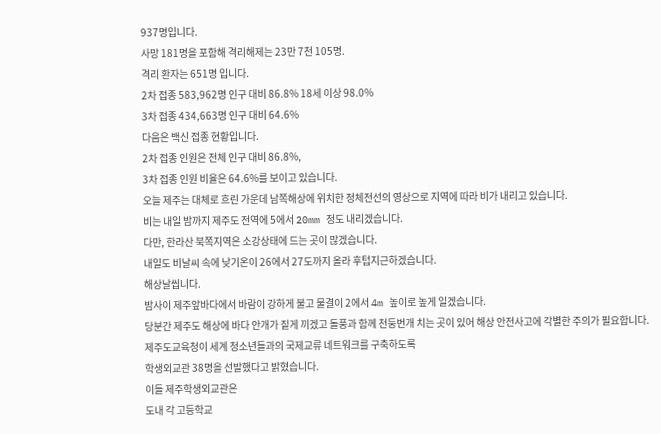937명입니다.
사망 181명을 포함해 격리해제는 23만 7천 105명.
격리 환자는 651명 입니다.
2차 접종 583,962명 인구 대비 86.8% 18세 이상 98.0%
3차 접종 434,663명 인구 대비 64.6%
다음은 백신 접종 현황입니다.
2차 접종 인원은 전체 인구 대비 86.8%,
3차 접종 인원 비율은 64.6%를 보이고 있습니다.
오늘 제주는 대체로 흐린 가운데 남쪽해상에 위치한 정체전선의 영상으로 지역에 따라 비가 내리고 있습니다.
비는 내일 밤까지 제주도 전역에 5에서 20mm 정도 내리겠습니다.
다만, 한라산 북쪽지역은 소강상태에 드는 곳이 많겠습니다.
내일도 비날씨 속에 낮기온이 26에서 27도까지 올라 후텁지근하겠습니다.
해상날씹니다.
밤사이 제주앞바다에서 바람이 강하게 불고 물결이 2에서 4m 높이로 높게 일겠습니다.
당분간 제주도 해상에 바다 안개가 짙게 끼겠고 돌풍과 함께 천둥번개 치는 곳이 있어 해상 안전사고에 각별한 주의가 필요합니다.
제주도교육청이 세계 청소년들과의 국제교류 네트워크를 구축하도록
학생외교관 38명을 선발했다고 밝혔습니다.
이들 제주학생외교관은
도내 각 고등학교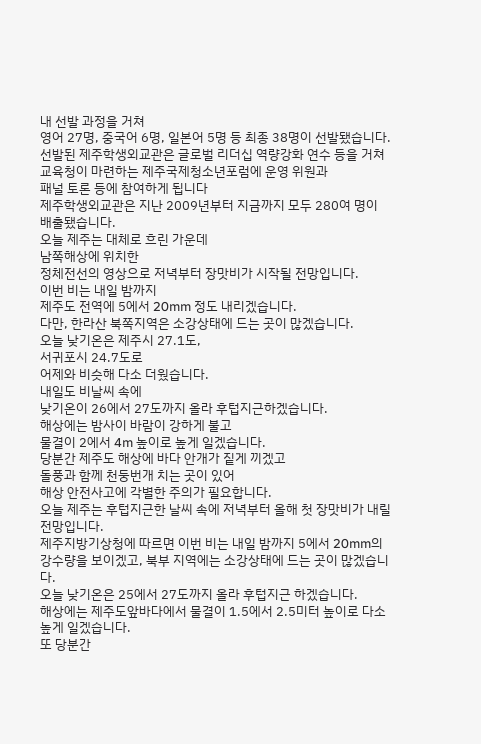내 선발 과정을 거쳐
영어 27명, 중국어 6명, 일본어 5명 등 최종 38명이 선발됐습니다.
선발된 제주학생외교관은 글로벌 리더십 역량강화 연수 등을 거쳐
교육청이 마련하는 제주국제청소년포럼에 운영 위원과
패널 토론 등에 참여하게 됩니다
제주학생외교관은 지난 2009년부터 지금까지 모두 280여 명이
배출됐습니다.
오늘 제주는 대체로 흐린 가운데
남쪽해상에 위치한
정체전선의 영상으로 저녁부터 장맛비가 시작될 전망입니다.
이번 비는 내일 밤까지
제주도 전역에 5에서 20mm 정도 내리겠습니다.
다만, 한라산 북쪽지역은 소강상태에 드는 곳이 많겠습니다.
오늘 낮기온은 제주시 27.1도,
서귀포시 24.7도로
어제와 비슷해 다소 더웠습니다.
내일도 비날씨 속에
낮기온이 26에서 27도까지 올라 후텁지근하겠습니다.
해상에는 밤사이 바람이 강하게 불고
물결이 2에서 4m 높이로 높게 일겠습니다.
당분간 제주도 해상에 바다 안개가 짙게 끼겠고
돌풍과 함께 천둥번개 치는 곳이 있어
해상 안전사고에 각별한 주의가 필요합니다.
오늘 제주는 후텁지근한 날씨 속에 저녁부터 올해 첫 장맛비가 내릴 전망입니다.
제주지방기상청에 따르면 이번 비는 내일 밤까지 5에서 20mm의 강수량을 보이겠고, 북부 지역에는 소강상태에 드는 곳이 많겠습니다.
오늘 낮기온은 25에서 27도까지 올라 후텁지근 하겠습니다.
해상에는 제주도앞바다에서 물결이 1.5에서 2.5미터 높이로 다소 높게 일겠습니다.
또 당분간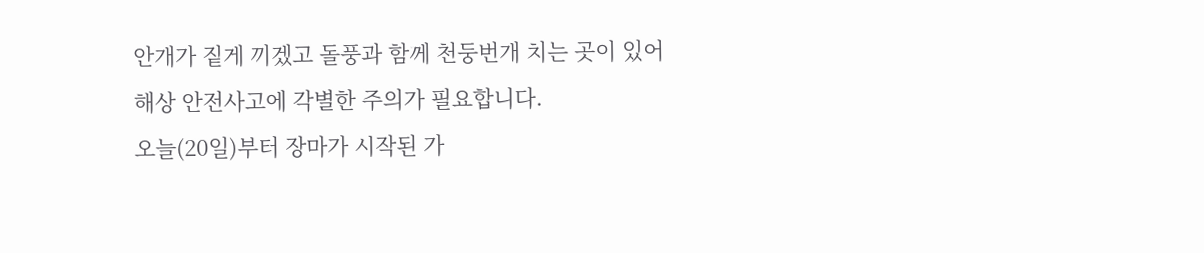안개가 짙게 끼겠고 돌풍과 함께 천둥번개 치는 곳이 있어 해상 안전사고에 각별한 주의가 필요합니다.
오늘(20일)부터 장마가 시작된 가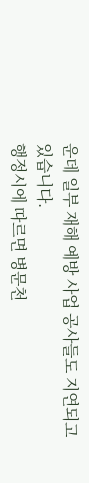운데 일부 재해 예방 사업 공사들도 지연되고 있습니다.
행정시에 따르면 병문천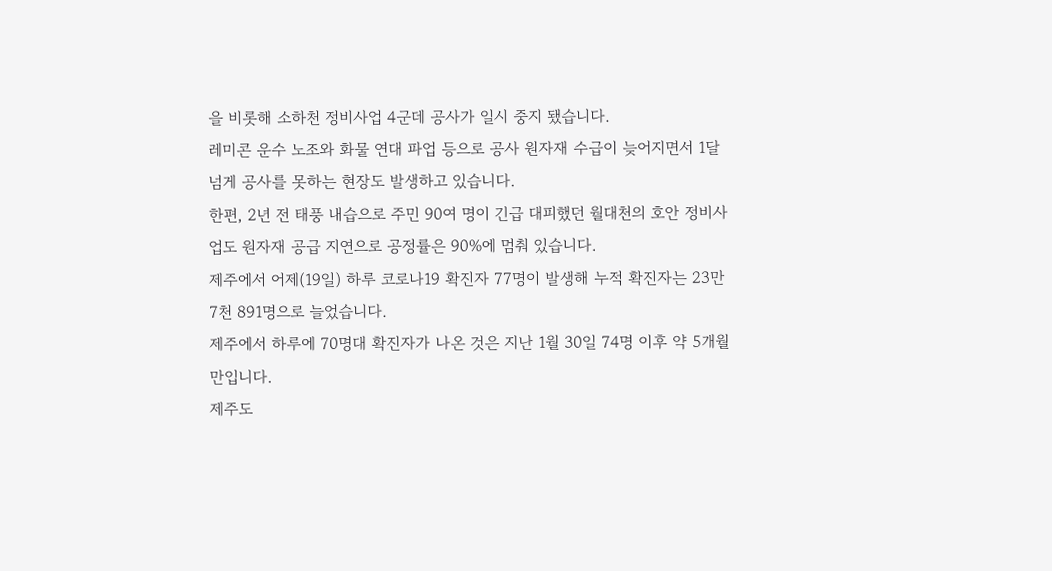을 비롯해 소하천 정비사업 4군데 공사가 일시 중지 됐습니다.
레미콘 운수 노조와 화물 연대 파업 등으로 공사 원자재 수급이 늦어지면서 1달 넘게 공사를 못하는 현장도 발생하고 있습니다.
한편, 2년 전 태풍 내습으로 주민 90여 명이 긴급 대피했던 월대천의 호안 정비사업도 원자재 공급 지연으로 공정률은 90%에 멈춰 있습니다.
제주에서 어제(19일) 하루 코로나19 확진자 77명이 발생해 누적 확진자는 23만 7천 891명으로 늘었습니다.
제주에서 하루에 70명대 확진자가 나온 것은 지난 1월 30일 74명 이후 약 5개월 만입니다.
제주도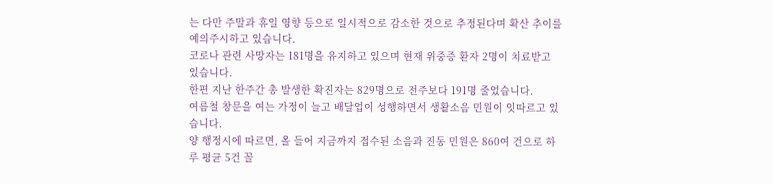는 다만 주말과 휴일 영향 등으로 일시적으로 감소한 것으로 추정된다며 확산 추이를 예의주시하고 있습니다.
코로나 관련 사망자는 181명을 유지하고 있으며 현재 위중증 환자 2명이 치료받고 있습니다.
한편 지난 한주간 총 발생한 확진자는 829명으로 전주보다 191명 줄었습니다.
여름철 창문을 여는 가정이 늘고 배달업이 성행하면서 생활소음 민원이 잇따르고 있습니다.
양 행정시에 따르면, 올 들어 지금까지 접수된 소음과 진동 민원은 860여 건으로 하루 평균 5건 꼴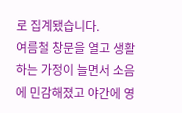로 집계됐습니다.
여름철 창문을 열고 생활하는 가정이 늘면서 소음에 민감해졌고 야간에 영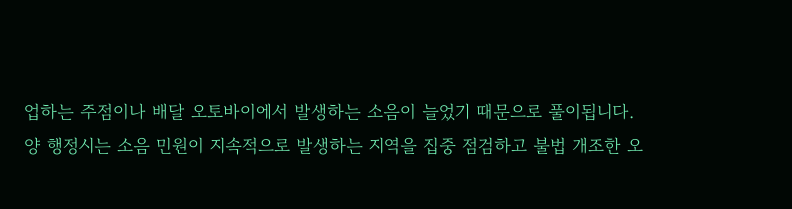업하는 주점이나 배달 오토바이에서 발생하는 소음이 늘었기 때문으로 풀이됩니다.
양 행정시는 소음 민원이 지속적으로 발생하는 지역을 집중 점검하고 불법 개조한 오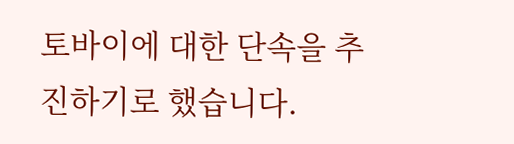토바이에 대한 단속을 추진하기로 했습니다.